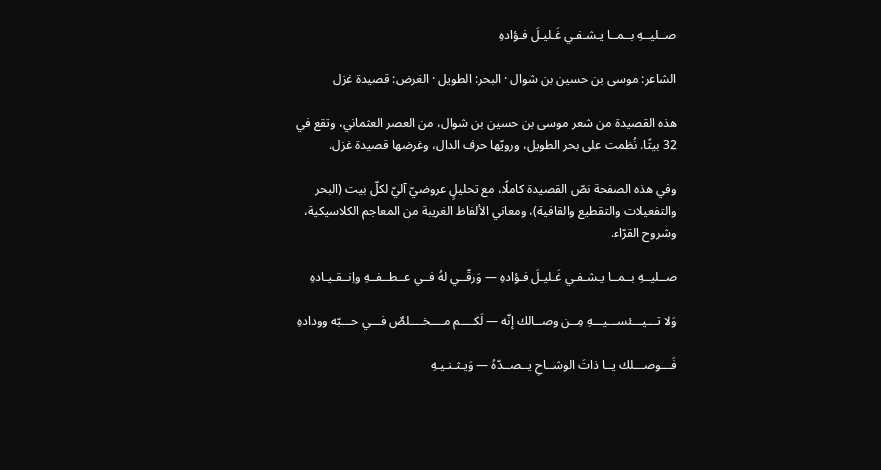صــليــهِ بــمــا يـشـفـي غَـليـلَ فـؤادهِ

الشاعر: موسى بن حسين بن شوال · البحر: الطويل · الغرض: قصيدة غزل

هذه القصيدة من شعر موسى بن حسين بن شوال، من العصر العثماني، وتقع في 32 بيتًا. نُظمت على بحر الطويل، ورويّها حرف الدال، وغرضها قصيدة غزل.

وفي هذه الصفحة نصّ القصيدة كاملًا، مع تحليلٍ عروضيّ آليّ لكلّ بيت (البحر والتفعيلات والتقطيع والقافية)، ومعاني الألفاظ الغريبة من المعاجم الكلاسيكية، وشروح القرّاء.

صــليــهِ بــمــا يـشـفـي غَـليـلَ فـؤادهِ — وَرقّــي لهُ فــي عــطــفــهِ واِنــقـيـادهِ

وَلا تـــيـــئســـيـــهِ مِــن وصــالك إنّه — لَكــــم مــــخــــلصٌ فـــي حـــبّه وودادهِ

فَـــوصـــلك يــا ذاتَ الوشــاحِ يــصــدّهُ — وَيـثـنـيـهِ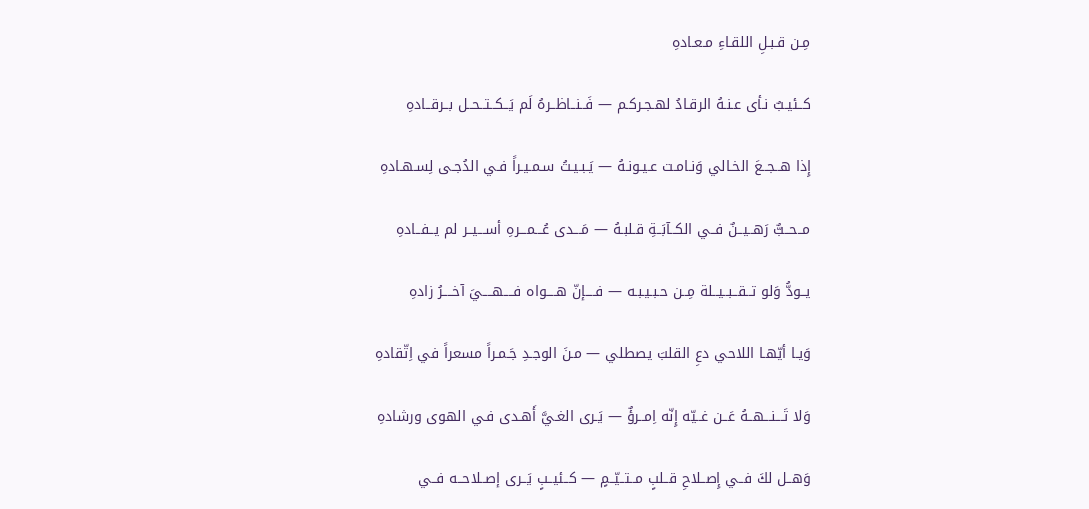مِـن قـبـلِ اللقـاءِ مـعـادهِ

كــئيـبٌ نـأى عـنـهُ الرقـادُ لهـجـركـم — فَــنــاظــرهُ لَم يَــكــتــحــل بــرقــادهِ

إِذا هــجــعَ الخـالي وَنـامـت عـيـونـهُ — يَـبـيـتُ سـمـيـراً فـي الدُجـى لِسـهـادهِ

مــحــبٌّ رَهــيــنٌ فــي الكــآبَــةِ قـلبـهُ — مَـــدى عُـــمـــرهِ أســـيــر لم يــفــادهِ

يــودُّ وَلو تــقــبــيــلة مِــن حـبـيـبـه — فــــإنّ هــــواه فــــهــــيَ آخــــرُ زادهِ

وَيـا أيّهـا اللاحي دعِ القلبَ يصطلي — مـنَ الوجـدِ جَـمـراً مسعراً في اِتّقادهِ

وَلا تَـــنـــهــهُ عَــن غــيّه إِنّه اِمــرؤٌ — يَـرى الغـيَّ أَهـدى فـي الهوى ورشادهِ

وَهــل لكَ فــي إِصــلاحِ قــلبٍ مــتــيّــمٍ — كــئيــبٍ يَــرى إصــلاحــه فــي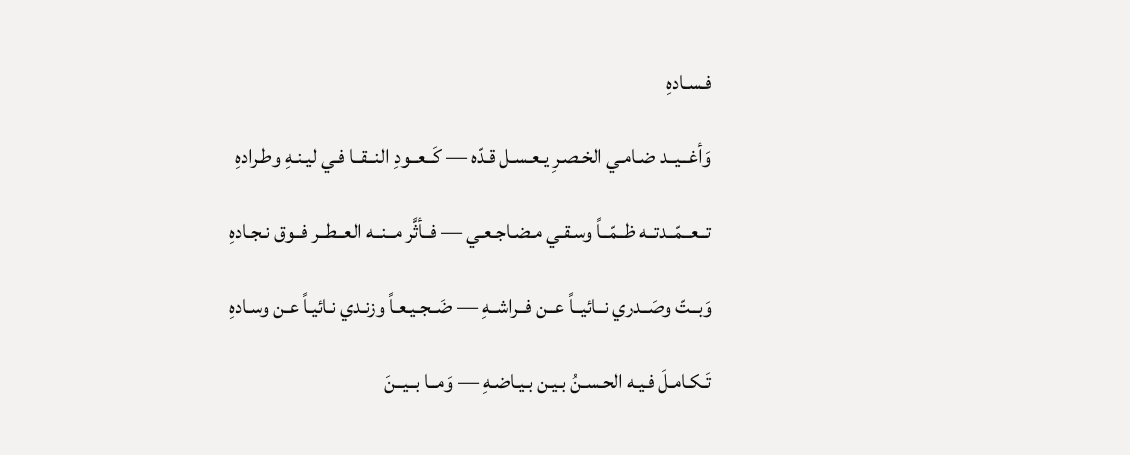فـسـادهِ

وَأغــيــد ضـامـي الخـصـرِ يـعـسـل قـدّه — كَــعــودِ النــقــا فـي ليـنـهِ وطـرادهِ

تــعــمّــدتــه ظــمّــاً وسـقـي مـضـاجـعـي — فــأثَّر مــنــه العــطــر فــوق نـجـادهِ

وَبــتّ وصَــدري نــائيــاً عــن فــراشــهِ — ضَــجـيـعـاً وزنـدي نـائيـاً عـن وسـادهِ

تَـكـامـلَ فـيـه الحـسـنُ بـيـن بـيـاضـهِ — وَمــا بــيــنَ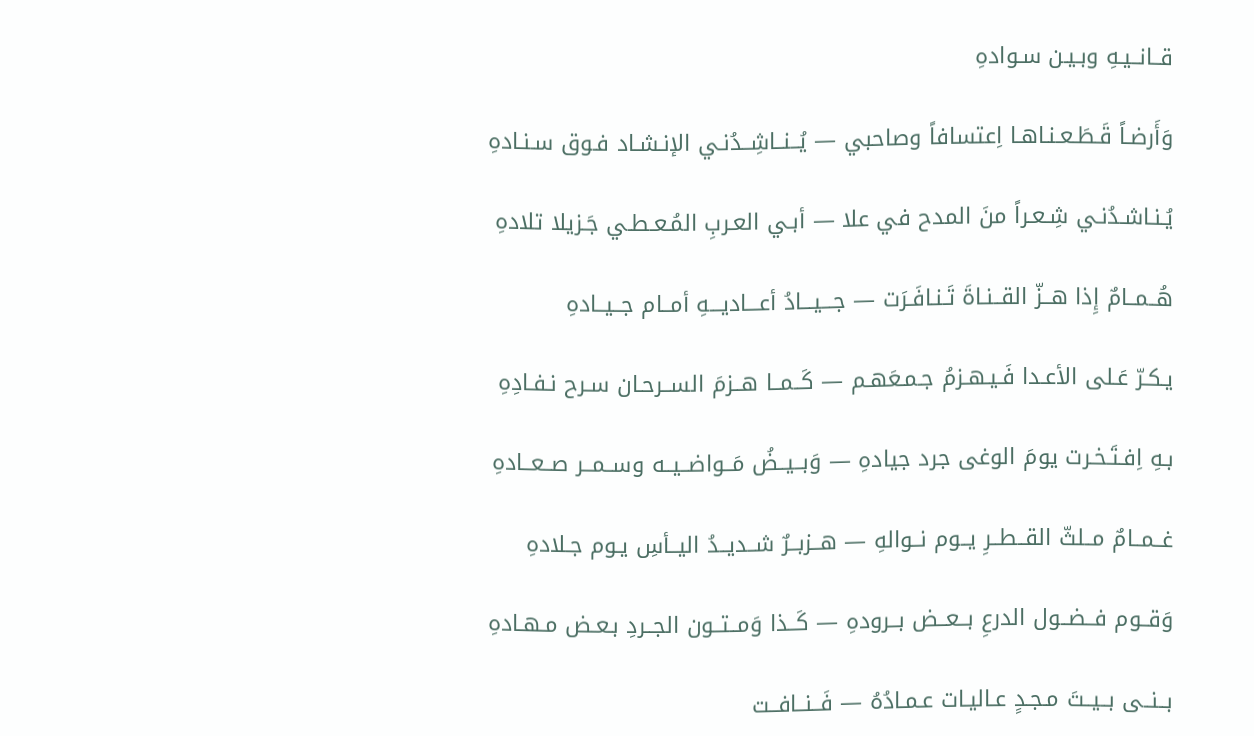قــانــيـهِ وبـيـن سـوادهِ

وَأَرضـاً قَـطَـعـنـاهـا اِعتسافاً وصاحبي — يُــنــاشِــدُنـي الإنـشـاد فـوق سـنـادهِ

يُـنـاشـدُنـي شِـعـراً منَ المدح في علا — أبـي العـربِ المُـعـطـي جَـزيلا تلادهِ

هُــمــامٌ إِذا هــزّ القــنـاةَ تَـنـافَـرَت — جـــيـــادُ أعـــاديـــهِ أمــام جــيــادهِ

يـكـرّ عَـلى الأعـدا فَـيـهـزمُ جـمـعَهـم — كَــمــا هــزمَ الســرحـان سـرح نـفـادِهِ

بـهِ اِفـتَـخـرت يومَ الوغى جرد جيادهِ — وَبــيــضُ مَــواضــيــه وســمــر صــعــادهِ

غــمــامٌ مــلثّ القــطــرِ يــوم نــوالهِ — هــزبــرٌ شــديــدُ اليــأسِ يـوم جـلادهِ

وَقــوم فــضــول الدرعِ بــعــض بــرودهِ — كَــذا وَمــتــون الجــردِ بـعـض مـهـادهِ

بــنــى بــيــتَ مـجـدٍ عـاليـات عـمـادُهُ — فَــنــافــت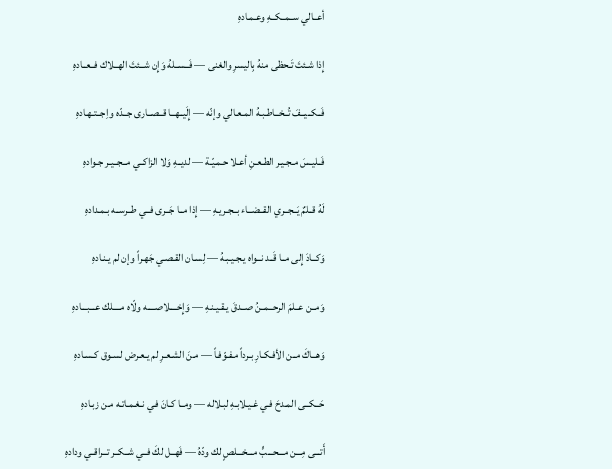أعــالي ســمــكــهِ وعـمـادهِ

إِذا شـئتَ تَـحظى منهُ بِاليسرِ والغنى — فَــســلهُ وَإِن شــئتَ الهــلاك فــعــادهِ

فَــكــيــفَ تُــخــاطـبـهُ المـعـالي وإنّه — إِلَيــهــا قــصــارى جــدّه واِجــتـهـادهِ

فَــليـسَ مـجـيـر الطـعـنِ أعـلا حـمـيّـة — لديــهِ وَلا الزاكــي مــجــيـر جـوادهِ

لَهُ قــلمٌ يَــجــري القــضــاء بــجـريـهِ — إِذا مــا جَــرى فــي طــرســه بـمـدادهِ

وَكــادَ إِلى مــا قَــد نــواه يـجـيـبـهُ — لِسـان القـصـي جَهـراً وإن لم يـنـادهِ

وَمــن عــلمَ الرحــمــنُ صــدقَ يـقـيـنـهِ — وَإِخــــلاصــــه ولّاه مــــلك عـــبـــادهِ

وَهــاكَ مــن الأفـكـارِ بـرداً مـفـوّفـاً — مـنَ الشـعـرِ لم يـعـرض لسـوق كـسـادهِ

حَــكــى المـدحَ فـي غـيـلابـهِ لبـلاله — ومــا كـانَ فـي نـغـمـاتـه مـن زبـادهِ

أَتـــى مِـــن مـــحـــبٍّ مـــخـــلصٍ لك ودّهُ — فَهــل لكَ فــي شــكــر تــراقــي ودادهِ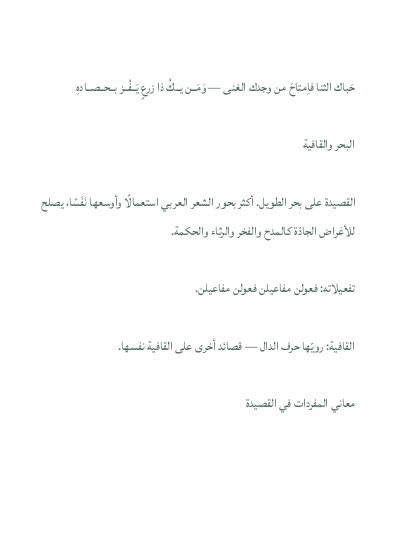حَباك الثنا فاِمتاحَ من وجدك الغنى — وَمَــن يــكُ ذا زرعٍ يَــفُــز بــحــصــادهِ

البحر والقافية

القصيدة على بحر الطويل. أكثر بحور الشعر العربي استعمالًا وأوسعها نَفَسًا، يصلح للأغراض الجادّة كالمدح والفخر والرثاء والحكمة.

تفعيلاته: فعولن مفاعيلن فعولن مفاعيلن.

القافية: رويّها حرف الدال — قصائد أخرى على القافية نفسها.

معاني المفردات في القصيدة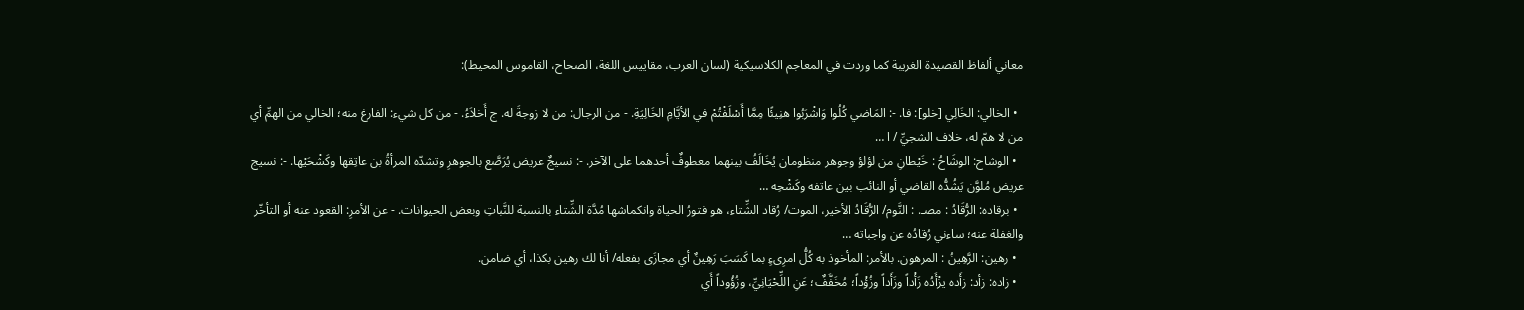معاني ألفاظ القصيدة الغريبة كما وردت في المعاجم الكلاسيكية (لسان العرب، مقاييس اللغة، الصحاح، القاموس المحيط):

  • الخالي: الخَالِي [خلو]: فا. -: المَاضي كُلُوا وَاشْرَبُوا هنِيئًا مِمَّا أَسْلَفْتُمْ في الأيَّامِ الخَالِيَةِ. - من الرجال: من لا زوجةَ له. ج أَخلاَءُ. - من كل شيء: الفارغ منه؛ الخالي من الهمِّ أي من لا همّ له، خلاف الشجيِّ / ا …
  • الوشاح: الوشَاحُ : خَيْطانِ من لؤلؤ وجوهر منظومان يُخَالَفُ بينهما معطوفٌ أحدهما على الآخر. -: نسيجٌ عريض يُرَصَّع بالجوهرِ وتشدّه المرأةُ بن عاتِقها وكَشْحَيْها. -: نسيج عريض مُلوَّن يَشُدُّه القاضي أو النائب بين عاتفه وكَشْحِه …
  • برقاده: الرُّقَادُ : مصـ. : النَّوم/ الرُّقَادُ الأخير، الموت/ رُقاد الشِّتاء، هو فتورُ الحياة وانكماشها مُدَّة الشِّتاء بالنسبة للنَّباتِ وبعض الحيوانات. - عن الأمرِ: القعود عنه أو التأخّر والغفلة عنه؛ ساءني رُقادُه عن واجباته …
  • رهين: الرَّهِينُ : المرهون. بالأمر: المأخوذ به كُلُّ امرِىءٍ بما كَسَبَ رَهِينٌ أي مجازَى بفعله/ أنا لك رهين بكذا، أي ضامن.
  • زاده: زأد: زأَده يزْأَدُه زَأْداً وزَأَداً وزُؤْداً؛ مُخَفَّفٌ؛ عَنِ اللِّحْيَانِيِّ، وزُؤُوداً أَي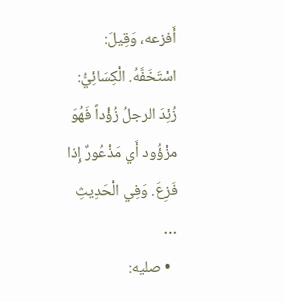أَفزعه، وَقِيلَ: اسْتَخَفَّهُ. الْكِسَائِيُّ: زُئِدَ الرجلُ زُؤْداً فَهُوَ مزْؤُود أَي مَذْعُورٌ إِذا فَزِعَ. وَفِي الْحَدِيثِ …
  • صليه: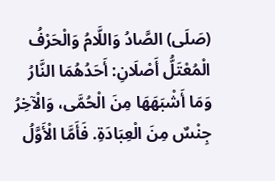(صَلَى) الصَّادُ وَاللَّامُ وَالْحَرْفُ الْمُعْتَلُّ أَصْلَانِ: أَحَدُهُمَا النَّارُ وَمَا أَشْبَهَهَا مِنَ الْحُمَّى، وَالْآخِرُ جِنْسٌ مِنَ الْعِبَادَةِ. فَأَمَّا الْأَوَّلُ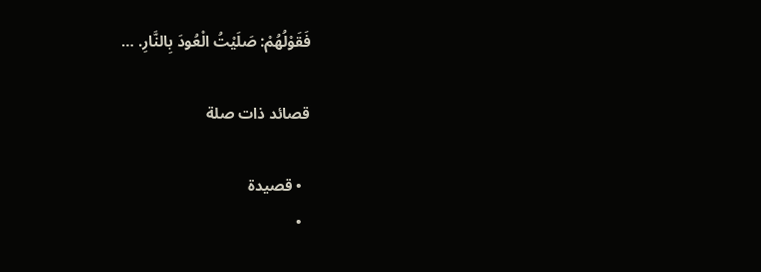فَقَوْلُهُمْ: صَلَيْتُ الْعُودَ بِالنَّارِ. …

قصائد ذات صلة

  • قصيدة
  •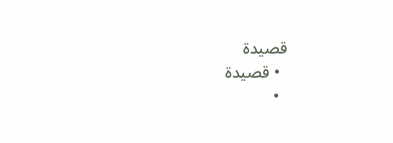قصيدة
  • قصيدة
  •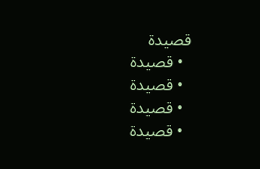قصيدة
  • قصيدة
  • قصيدة
  • قصيدة
  • قصيدة